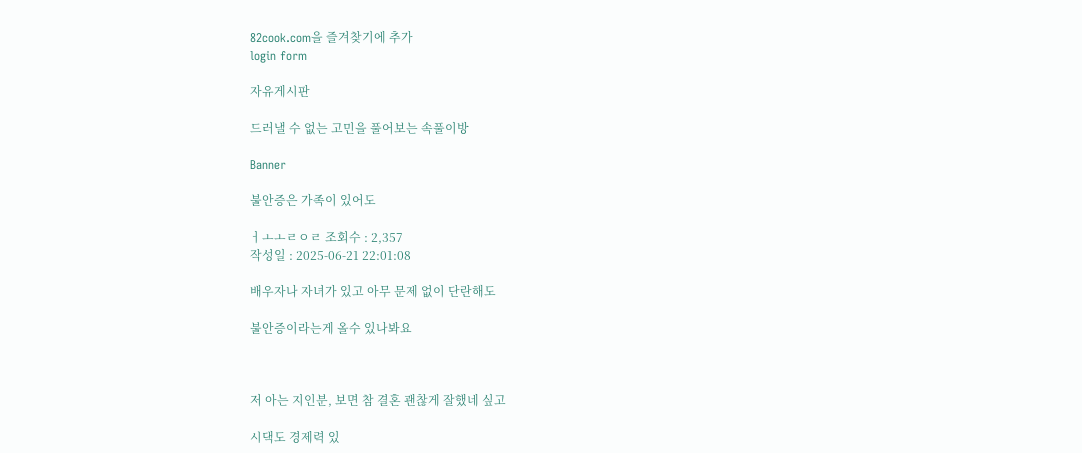82cook.com을 즐겨찾기에 추가
login form

자유게시판

드러낼 수 없는 고민을 풀어보는 속풀이방

Banner

불안증은 가족이 있어도

ㅓㅗㅗㄹㅇㄹ 조회수 : 2,357
작성일 : 2025-06-21 22:01:08

배우자나 자녀가 있고 아무 문제 없이 단란해도

불안증이라는게 올수 있나봐요



저 아는 지인분, 보면 참 결혼 괜찮게 잘했네 싶고

시댁도 경제력 있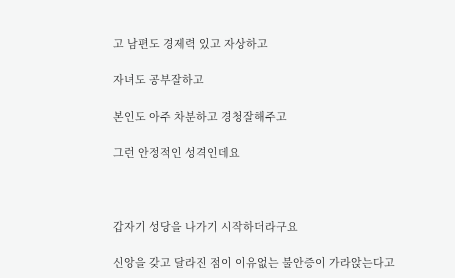고 남편도 경제력 있고 자상하고

자녀도 공부잘하고

본인도 아주 차분하고 경청잘해주고

그런 안정적인 성격인데요



갑자기 성당을 나가기 시작하더라구요

신앙을 갖고 달라진 점이 이유없는 불안증이 가라앉는다고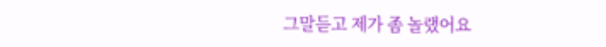그말듣고 제가 좀 놀랬어요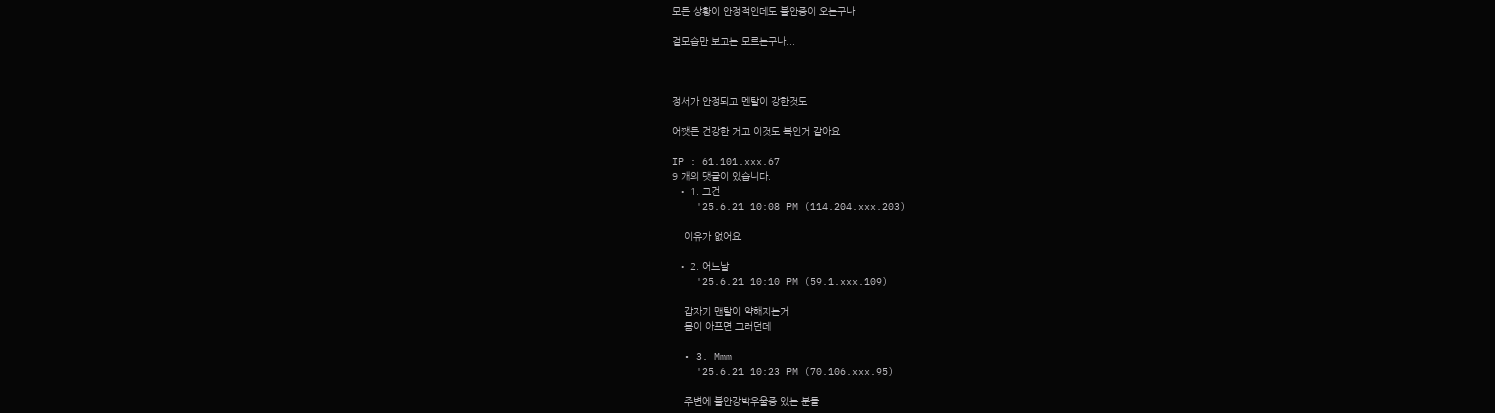모든 상황이 안정적인데도 불안증이 오는구나

겉모습만 보고는 모르는구나...



정서가 안정되고 멘탈이 강한것도

어쨋든 건강한 거고 이것도 복인거 같아요

IP : 61.101.xxx.67
9 개의 댓글이 있습니다.
  • 1. 그건
    '25.6.21 10:08 PM (114.204.xxx.203)

    이유가 없어요

  • 2. 어느날
    '25.6.21 10:10 PM (59.1.xxx.109)

    갑자기 맨탈이 약해지는거
    몸이 아프면 그러던데

  • 3. Mmm
    '25.6.21 10:23 PM (70.106.xxx.95)

    주변에 불안강박우울증 있는 분들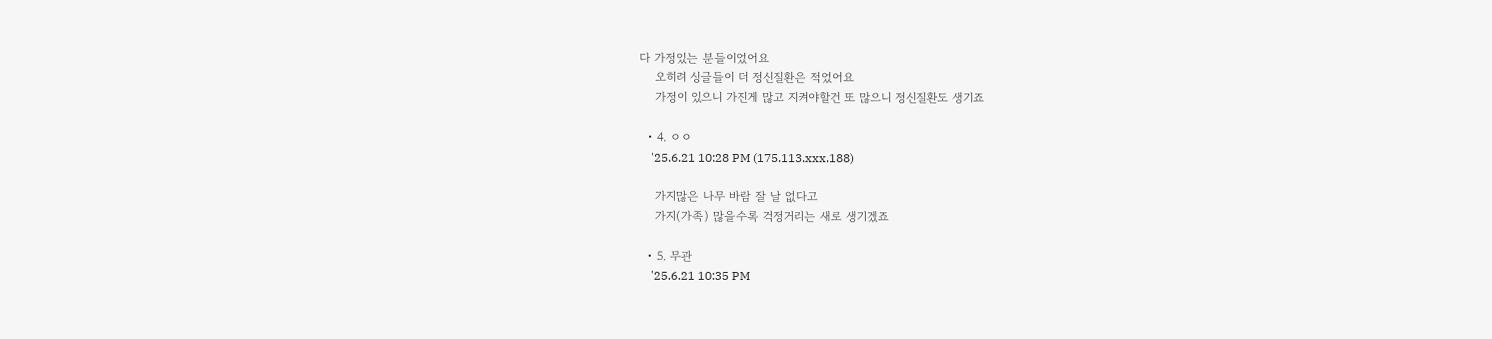다 가정있는 분들이었어요
    오히려 싱글들이 더 정신질환은 적었어요
    가정이 있으니 가진게 많고 지켜야할건 또 많으니 정신질환도 생기죠

  • 4. ㅇㅇ
    '25.6.21 10:28 PM (175.113.xxx.188)

    가지많은 나무 바람 잘 날 없다고
    가지(가족) 많을수록 걱정거리는 새로 생기겠죠

  • 5. 무관
    '25.6.21 10:35 PM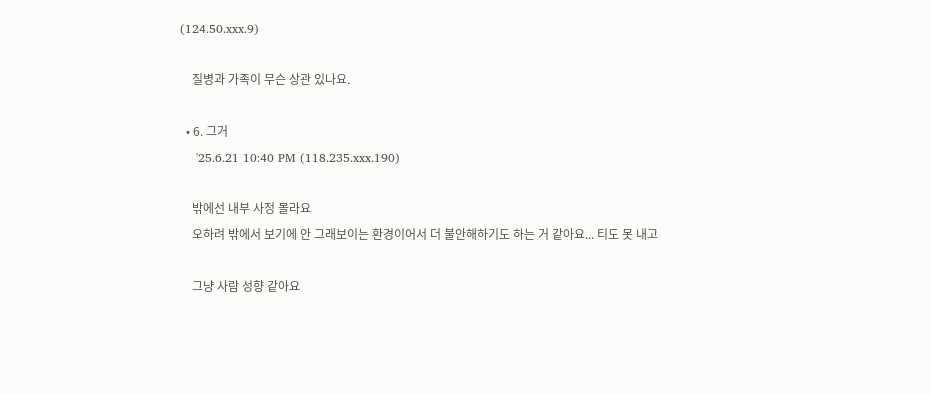(124.50.xxx.9)

    질병과 가족이 무슨 상관 있나요.

  • 6. 그거
    '25.6.21 10:40 PM (118.235.xxx.190)

    밖에선 내부 사정 몰라요
    오하려 밖에서 보기에 안 그래보이는 환경이어서 더 불안해하기도 하는 거 같아요... 티도 못 내고

    그냥 사람 성향 같아요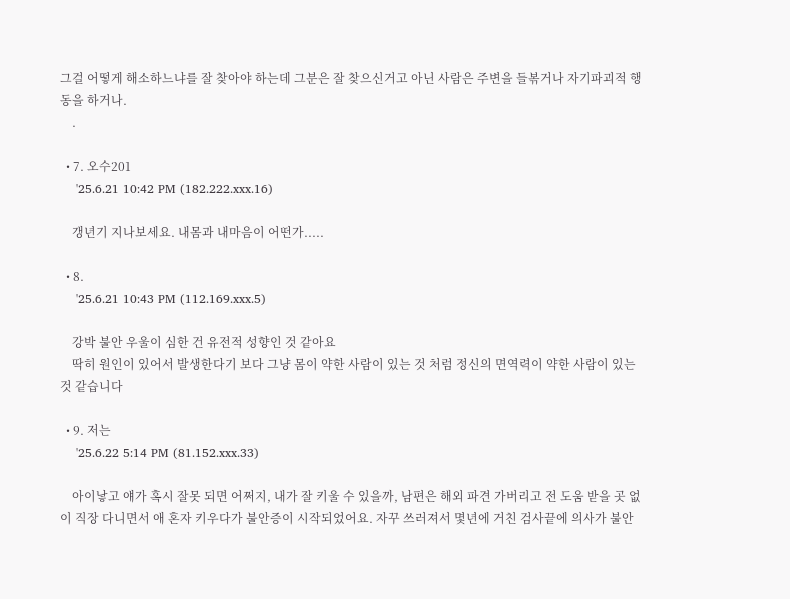그걸 어떻게 해소하느냐를 잘 찾아야 하는데 그분은 잘 찾으신거고 아닌 사람은 주변을 들볶거나 자기파괴적 행동을 하거나.
    .

  • 7. 오수201
    '25.6.21 10:42 PM (182.222.xxx.16)

    갱년기 지나보세요. 내몸과 내마음이 어떤가.....

  • 8.
    '25.6.21 10:43 PM (112.169.xxx.5)

    강박 불안 우울이 심한 건 유전적 성향인 것 같아요
    딱히 원인이 있어서 발생한다기 보다 그냥 몸이 약한 사람이 있는 것 처럼 정신의 면역력이 약한 사람이 있는 것 같습니다

  • 9. 저는
    '25.6.22 5:14 PM (81.152.xxx.33)

    아이낳고 얘가 혹시 잘못 되면 어쩌지, 내가 잘 키울 수 있을까, 남편은 해외 파견 가버리고 전 도움 받을 곳 없이 직장 다니면서 애 혼자 키우다가 불안증이 시작되었어요. 자꾸 쓰러져서 몇년에 거친 검사끝에 의사가 불안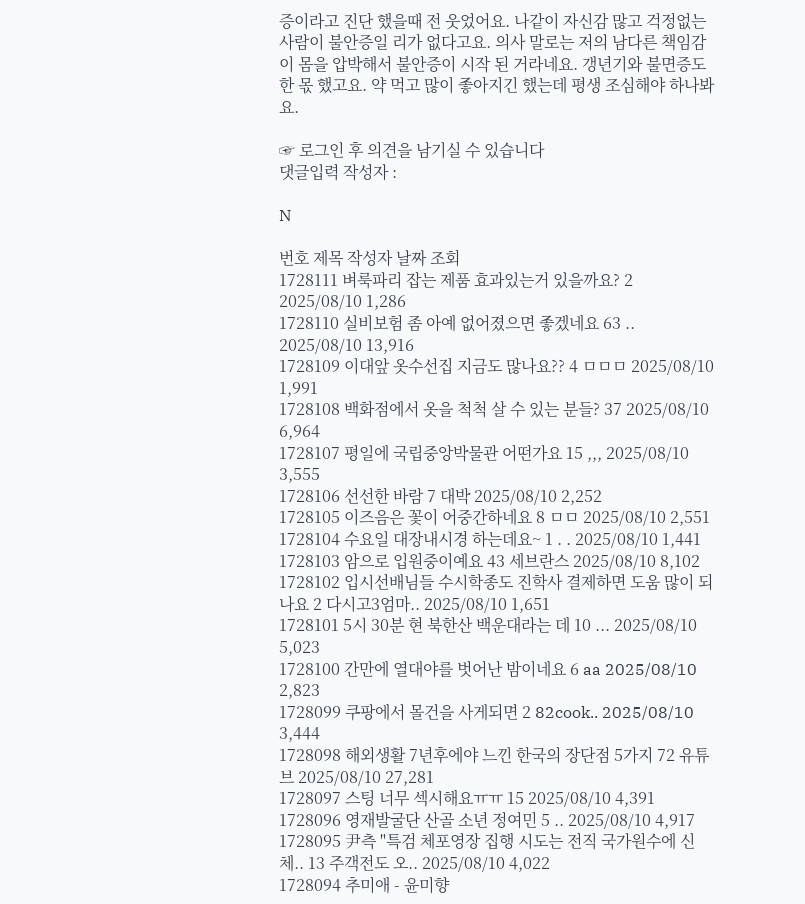증이라고 진단 했을때 전 웃었어요. 나같이 자신감 많고 걱정없는 사람이 불안증일 리가 없다고요. 의사 말로는 저의 남다른 책임감이 몸을 압박해서 불안증이 시작 된 거라네요. 갱년기와 불면증도 한 몫 했고요. 약 먹고 많이 좋아지긴 했는데 평생 조심해야 하나봐요.

☞ 로그인 후 의견을 남기실 수 있습니다
댓글입력 작성자 :

N

번호 제목 작성자 날짜 조회
1728111 벼룩파리 잡는 제품 효과있는거 있을까요? 2 2025/08/10 1,286
1728110 실비보험 좀 아예 없어졌으면 좋겠네요 63 .. 2025/08/10 13,916
1728109 이대앞 옷수선집 지금도 많나요?? 4 ㅁㅁㅁ 2025/08/10 1,991
1728108 백화점에서 옷을 척척 살 수 있는 분들? 37 2025/08/10 6,964
1728107 평일에 국립중앙박물관 어떤가요 15 ,,, 2025/08/10 3,555
1728106 선선한 바람 7 대박 2025/08/10 2,252
1728105 이즈음은 꽃이 어중간하네요 8 ㅁㅁ 2025/08/10 2,551
1728104 수요일 대장내시경 하는데요~ 1 . . 2025/08/10 1,441
1728103 암으로 입원중이예요 43 세브란스 2025/08/10 8,102
1728102 입시선배님들 수시학종도 진학사 결제하면 도움 많이 되나요 2 다시고3엄마.. 2025/08/10 1,651
1728101 5시 30분 현 북한산 백운대라는 데 10 ... 2025/08/10 5,023
1728100 간만에 열대야를 벗어난 밤이네요 6 aa 2025/08/10 2,823
1728099 쿠팡에서 몰건을 사게되면 2 82cook.. 2025/08/10 3,444
1728098 해외생활 7년후에야 느낀 한국의 장단점 5가지 72 유튜브 2025/08/10 27,281
1728097 스팅 너무 섹시해요ㅠㅠ 15 2025/08/10 4,391
1728096 영재발굴단 산골 소년 정여민 5 .. 2025/08/10 4,917
1728095 尹측 "특검 체포영장 집행 시도는 전직 국가원수에 신체.. 13 주객전도 오.. 2025/08/10 4,022
1728094 추미애 - 윤미향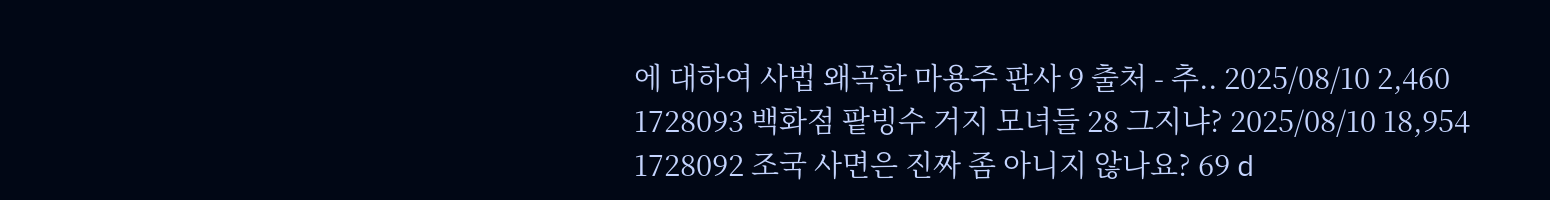에 대하여 사법 왜곡한 마용주 판사 9 출처 - 추.. 2025/08/10 2,460
1728093 백화점 팥빙수 거지 모녀들 28 그지냐? 2025/08/10 18,954
1728092 조국 사면은 진짜 좀 아니지 않나요? 69 d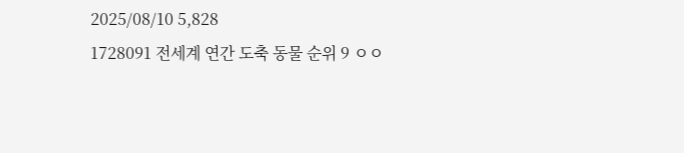2025/08/10 5,828
1728091 전세계 연간 도축 동물 순위 9 ㅇㅇ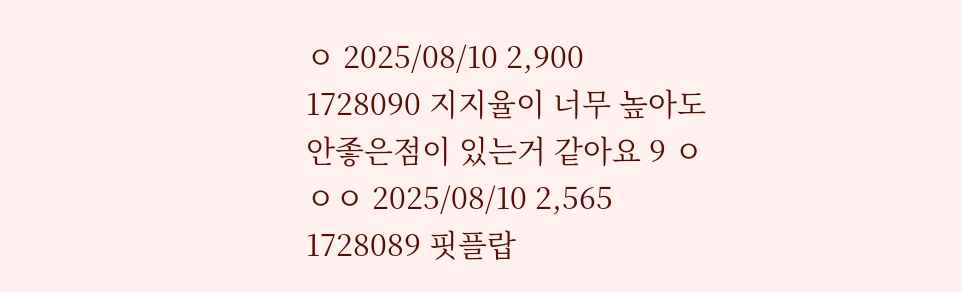ㅇ 2025/08/10 2,900
1728090 지지율이 너무 높아도 안좋은점이 있는거 같아요 9 ㅇㅇㅇ 2025/08/10 2,565
1728089 핏플랍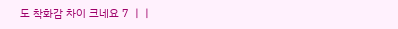도 착화감 차이 크네요 7 ㅣㅣ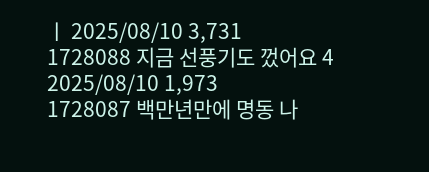ㅣ 2025/08/10 3,731
1728088 지금 선풍기도 껐어요 4 2025/08/10 1,973
1728087 백만년만에 명동 나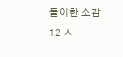들이한 소감 12 ㅅ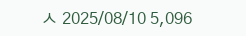ㅅ 2025/08/10 5,096